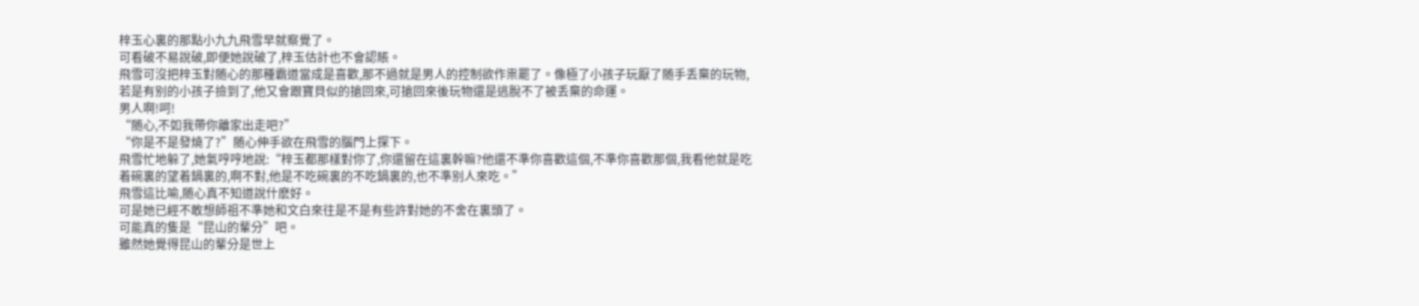梓玉心裏的那點小九九飛雪早就察覺了。
可看破不易說破,即便她說破了,梓玉估計也不會認賬。
飛雪可沒把梓玉對随心的那種霸道當成是喜歡,那不過就是男人的控制欲作祟罷了。像極了小孩子玩厭了随手丢棄的玩物,若是有别的小孩子撿到了,他又會跟寶貝似的搶回來,可搶回來後玩物還是逃脫不了被丢棄的命運。
男人啊!呵!
“随心,不如我帶你離家出走吧?”
“你是不是發燒了?”随心伸手欲在飛雪的腦門上探下。
飛雪忙地躲了,她氣哼哼地說:“梓玉都那樣對你了,你還留在這裏幹嘛?他還不準你喜歡這個,不準你喜歡那個,我看他就是吃着碗裏的望着鍋裏的,啊不對,他是不吃碗裏的不吃鍋裏的,也不準别人來吃。”
飛雪這比喻,随心真不知道說什麽好。
可是她已經不敢想師祖不準她和文白來往是不是有些許對她的不舍在裏頭了。
可能真的隻是“昆山的輩分”吧。
雖然她覺得昆山的輩分是世上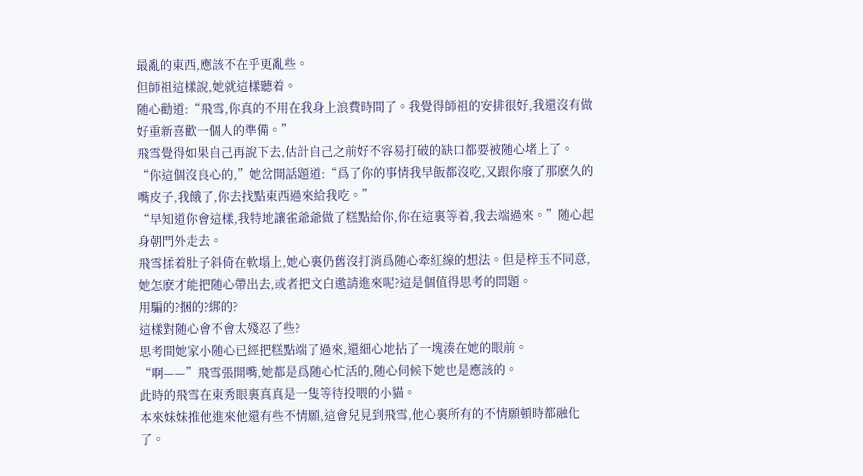最亂的東西,應該不在乎更亂些。
但師祖這樣說,她就這樣聽着。
随心勸道:“飛雪,你真的不用在我身上浪費時間了。我覺得師祖的安排很好,我還沒有做好重新喜歡一個人的準備。”
飛雪覺得如果自己再說下去,估計自己之前好不容易打破的缺口都要被随心堵上了。
“你這個沒良心的,”她岔開話題道:“爲了你的事情我早飯都沒吃,又跟你廢了那麽久的嘴皮子,我餓了,你去找點東西過來給我吃。”
“早知道你會這樣,我特地讓雀爺爺做了糕點給你,你在這裏等着,我去端過來。”随心起身朝門外走去。
飛雪揉着肚子斜倚在軟塌上,她心裏仍舊沒打消爲随心牽紅線的想法。但是梓玉不同意,她怎麽才能把随心帶出去,或者把文白邀請進來呢?這是個值得思考的問題。
用騙的?捆的?綁的?
這樣對随心會不會太殘忍了些?
思考間她家小随心已經把糕點端了過來,還細心地拈了一塊湊在她的眼前。
“啊——”飛雪張開嘴,她都是爲随心忙活的,随心伺候下她也是應該的。
此時的飛雪在東秀眼裏真真是一隻等待投喂的小貓。
本來妹妹推他進來他還有些不情願,這會兒見到飛雪,他心裏所有的不情願頓時都融化了。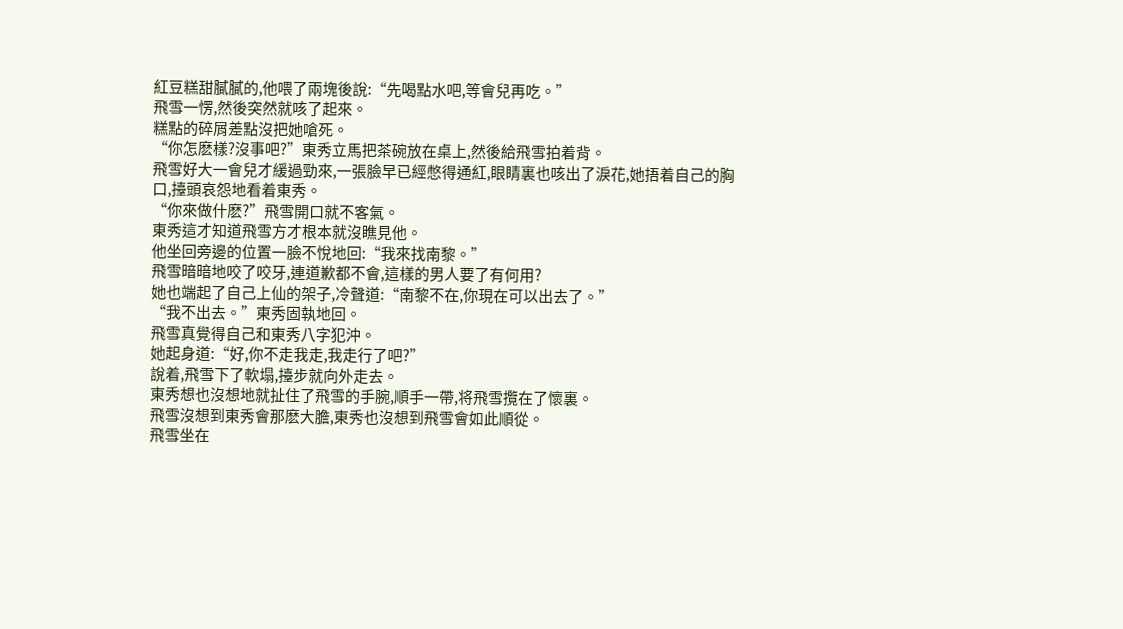紅豆糕甜膩膩的,他喂了兩塊後說:“先喝點水吧,等會兒再吃。”
飛雪一愣,然後突然就咳了起來。
糕點的碎屑差點沒把她嗆死。
“你怎麽樣?沒事吧?”東秀立馬把茶碗放在桌上,然後給飛雪拍着背。
飛雪好大一會兒才緩過勁來,一張臉早已經憋得通紅,眼睛裏也咳出了淚花,她捂着自己的胸口,擡頭哀怨地看着東秀。
“你來做什麽?”飛雪開口就不客氣。
東秀這才知道飛雪方才根本就沒瞧見他。
他坐回旁邊的位置一臉不悅地回:“我來找南黎。”
飛雪暗暗地咬了咬牙,連道歉都不會,這樣的男人要了有何用?
她也端起了自己上仙的架子,冷聲道:“南黎不在,你現在可以出去了。”
“我不出去。”東秀固執地回。
飛雪真覺得自己和東秀八字犯沖。
她起身道:“好,你不走我走,我走行了吧?”
說着,飛雪下了軟塌,擡步就向外走去。
東秀想也沒想地就扯住了飛雪的手腕,順手一帶,将飛雪攬在了懷裏。
飛雪沒想到東秀會那麽大膽,東秀也沒想到飛雪會如此順從。
飛雪坐在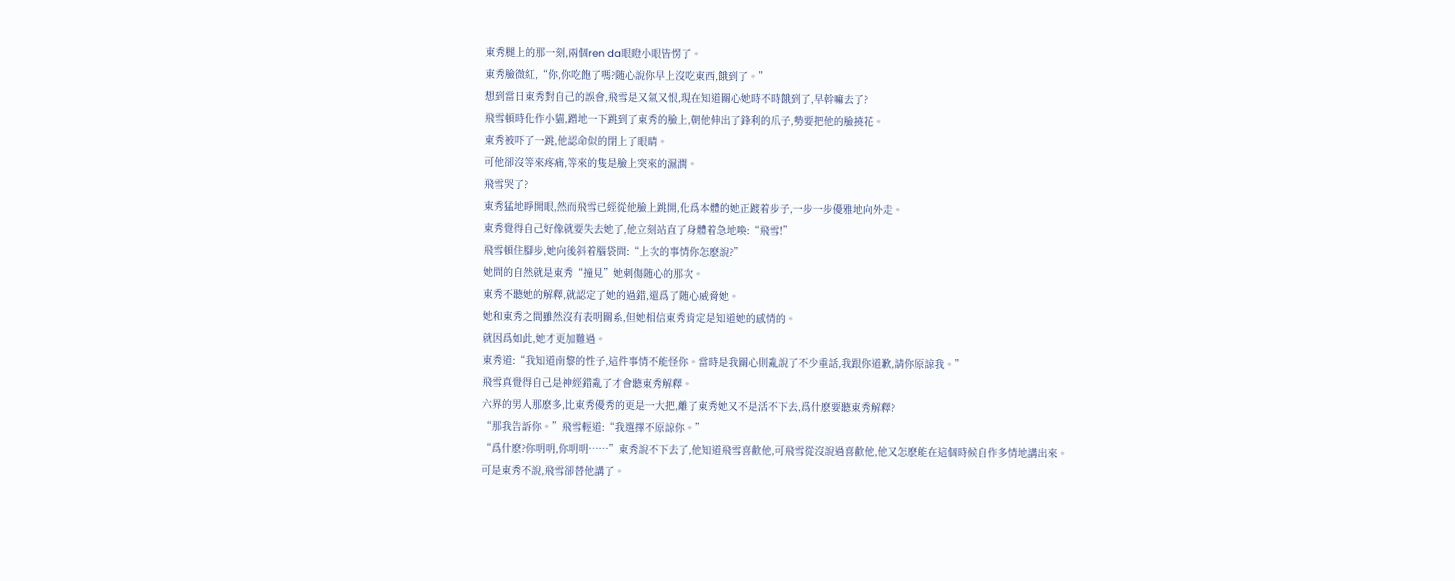東秀腿上的那一刻,兩個ren da眼瞪小眼皆愣了。
東秀臉微紅,“你,你吃飽了嗎?随心說你早上沒吃東西,餓到了。”
想到當日東秀對自己的誤會,飛雪是又氣又恨,現在知道關心她時不時餓到了,早幹嘛去了?
飛雪頓時化作小貓,蹭地一下跳到了東秀的臉上,朝他伸出了鋒利的爪子,勢要把他的臉撓花。
東秀被吓了一跳,他認命似的閉上了眼睛。
可他卻沒等來疼痛,等來的隻是臉上突來的濕潤。
飛雪哭了?
東秀猛地睜開眼,然而飛雪已經從他臉上跳開,化爲本體的她正踱着步子,一步一步優雅地向外走。
東秀覺得自己好像就要失去她了,他立刻站直了身體着急地喚:“飛雪!”
飛雪頓住腳步,她向後斜着腦袋問:“上次的事情你怎麽說?”
她問的自然就是東秀“撞見”她刺傷随心的那次。
東秀不聽她的解釋,就認定了她的過錯,還爲了随心威脅她。
她和東秀之間雖然沒有表明關系,但她相信東秀肯定是知道她的感情的。
就因爲如此,她才更加難過。
東秀道:“我知道南黎的性子,這件事情不能怪你。當時是我關心則亂說了不少重話,我跟你道歉,請你原諒我。”
飛雪真覺得自己是神經錯亂了才會聽東秀解釋。
六界的男人那麽多,比東秀優秀的更是一大把,離了東秀她又不是活不下去,爲什麽要聽東秀解釋?
“那我告訴你。”飛雪輕道:“我選擇不原諒你。”
“爲什麽?你明明,你明明……”東秀說不下去了,他知道飛雪喜歡他,可飛雪從沒說過喜歡他,他又怎麽能在這個時候自作多情地講出來。
可是東秀不說,飛雪卻替他講了。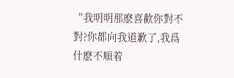“我明明那麽喜歡你對不對?你都向我道歉了,我爲什麽不順着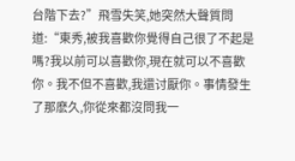台階下去?”飛雪失笑,她突然大聲質問道:“東秀,被我喜歡你覺得自己很了不起是嗎?我以前可以喜歡你,現在就可以不喜歡你。我不但不喜歡,我還讨厭你。事情發生了那麽久,你從來都沒問我一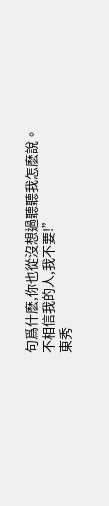句爲什麽,你也從沒想過聽聽我怎麽說。不相信我的人,我不要!”
東秀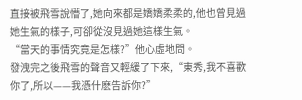直接被飛雪說懵了,她向來都是嬌嬌柔柔的,他也曾見過她生氣的樣子,可卻從沒見過她這樣生氣。
“當天的事情究竟是怎樣?”他心虛地問。
發洩完之後飛雪的聲音又輕緩了下來,“東秀,我不喜歡你了,所以——我憑什麽告訴你?”